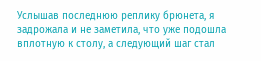Услышав последнюю реплику брюнета, я задрожала и не заметила, что уже подошла вплотную к столу, а следующий шаг стал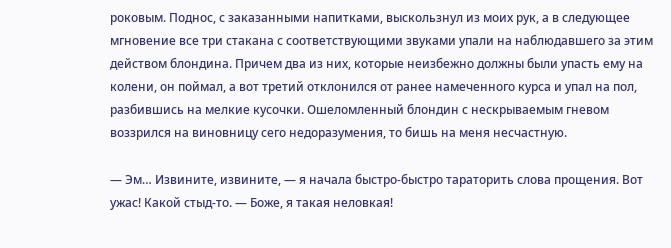роковым. Поднос, с заказанными напитками, выскользнул из моих рук, а в следующее мгновение все три стакана с соответствующими звуками упали на наблюдавшего за этим действом блондина. Причем два из них, которые неизбежно должны были упасть ему на колени, он поймал, а вот третий отклонился от ранее намеченного курса и упал на пол, разбившись на мелкие кусочки. Ошеломленный блондин с нескрываемым гневом воззрился на виновницу сего недоразумения, то бишь на меня несчастную.

— Эм… Извините, извините, — я начала быстро-быстро тараторить слова прощения. Вот ужас! Какой стыд-то. — Боже, я такая неловкая!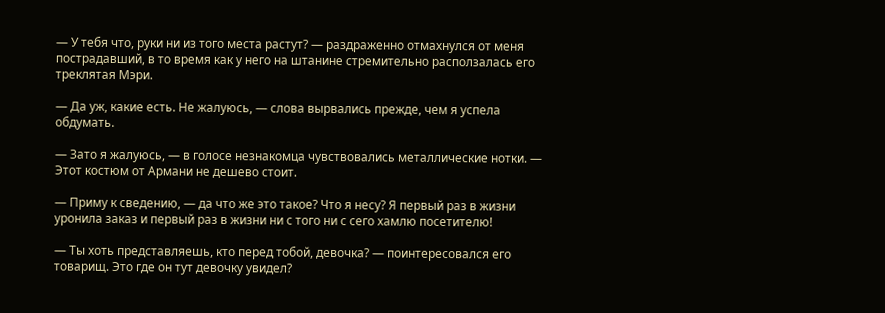— У тебя что, руки ни из того места растут? — раздраженно отмахнулся от меня пострадавший, в то время как у него на штанине стремительно расползалась его треклятая Мэри.

— Да уж, какие есть. Не жалуюсь, — слова вырвались прежде, чем я успела обдумать.

— Зато я жалуюсь, — в голосе незнакомца чувствовались металлические нотки. — Этот костюм от Армани не дешево стоит.

— Приму к сведению, — да что же это такое? Что я несу? Я первый раз в жизни уронила заказ и первый раз в жизни ни с того ни с сего хамлю посетителю!

— Ты хоть представляешь, кто перед тобой, девочка? — поинтересовался его товарищ. Это где он тут девочку увидел?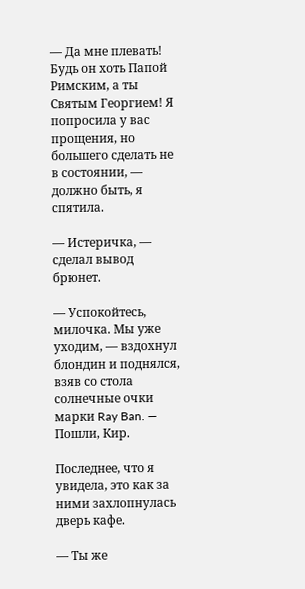— Да мне плевать! Будь он хоть Папой Римским, а ты Святым Георгием! Я попросила у вас прощения, но большего сделать не в состоянии, — должно быть, я спятила.

— Истеричка, — сделал вывод брюнет.

— Успокойтесь, милочка. Мы уже уходим, — вздохнул блондин и поднялся, взяв со стола солнечные очки марки Ray Ban. — Пошли, Кир.

Последнее, что я увидела, это как за ними захлопнулась дверь кафе.

— Ты же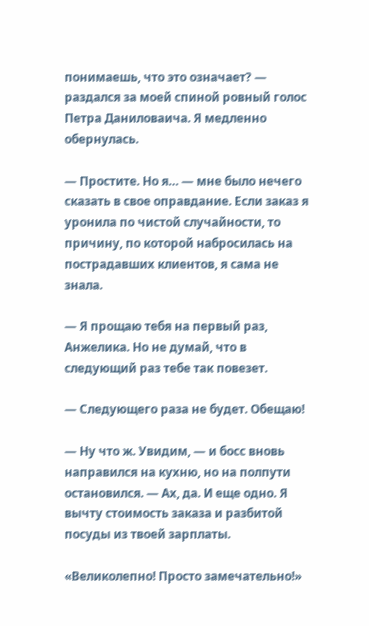понимаешь, что это означает? — раздался за моей спиной ровный голос Петра Даниловаича. Я медленно обернулась.

— Простите. Но я… — мне было нечего сказать в свое оправдание. Если заказ я уронила по чистой случайности, то причину, по которой набросилась на пострадавших клиентов, я сама не знала.

— Я прощаю тебя на первый раз, Анжелика. Но не думай, что в следующий раз тебе так повезет.

— Следующего раза не будет. Обещаю!

— Ну что ж. Увидим, — и босс вновь направился на кухню, но на полпути остановился. — Ах, да. И еще одно. Я вычту стоимость заказа и разбитой посуды из твоей зарплаты.

«Великолепно! Просто замечательно!»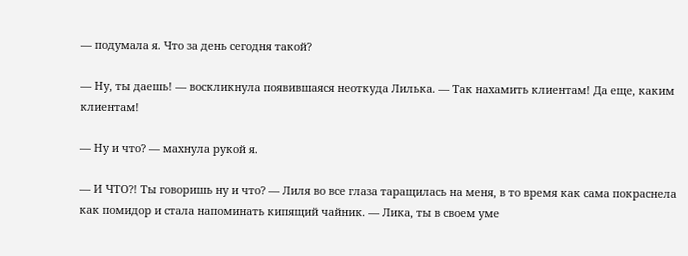— подумала я. Что за день сегодня такой?

— Ну, ты даешь! — воскликнула появившаяся неоткуда Лилька. — Так нахамить клиентам! Да еще, каким клиентам!

— Ну и что? — махнула рукой я.

— И ЧТО?! Ты говоришь ну и что? — Лиля во все глаза таращилась на меня, в то время как сама покраснела как помидор и стала напоминать кипящий чайник. — Лика, ты в своем уме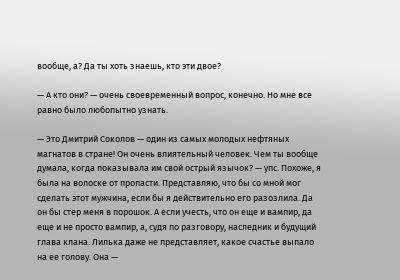вообще, а? Да ты хоть знаешь, кто эти двое?

— А кто они? — очень своевременный вопрос, конечно. Но мне все равно было любопытно узнать.

— Это Дмитрий Соколов — один из самых молодых нефтяных магнатов в стране! Он очень влиятельный человек. Чем ты вообще думала, когда показывала им свой острый язычок? — упс. Похоже, я была на волоске от пропасти. Представляю, что бы со мной мог сделать этот мужчина, если бы я действительно его разозлила. Да он бы стер меня в порошок. А если учесть, что он еще и вампир, да еще и не просто вампир, а, судя по разговору, наследник и будущий глава клана. Лилька даже не представляет, какое счастье выпало на ее голову. Она —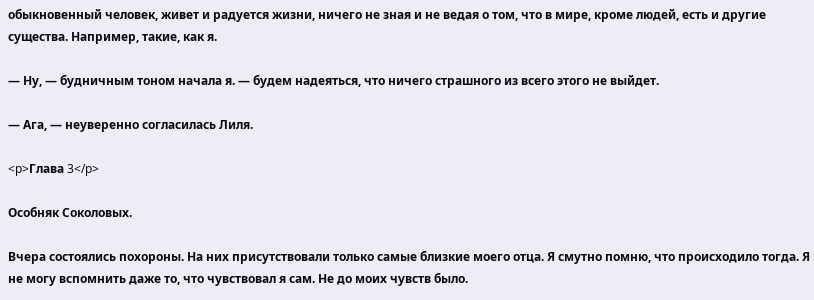обыкновенный человек, живет и радуется жизни, ничего не зная и не ведая о том, что в мире, кроме людей, есть и другие существа. Например, такие, как я.

— Ну, — будничным тоном начала я. — будем надеяться, что ничего страшного из всего этого не выйдет.

— Ага, — неуверенно согласилась Лиля.

<p>Глава 3</p>

Особняк Соколовых.

Вчера состоялись похороны. На них присутствовали только самые близкие моего отца. Я смутно помню, что происходило тогда. Я не могу вспомнить даже то, что чувствовал я сам. Не до моих чувств было.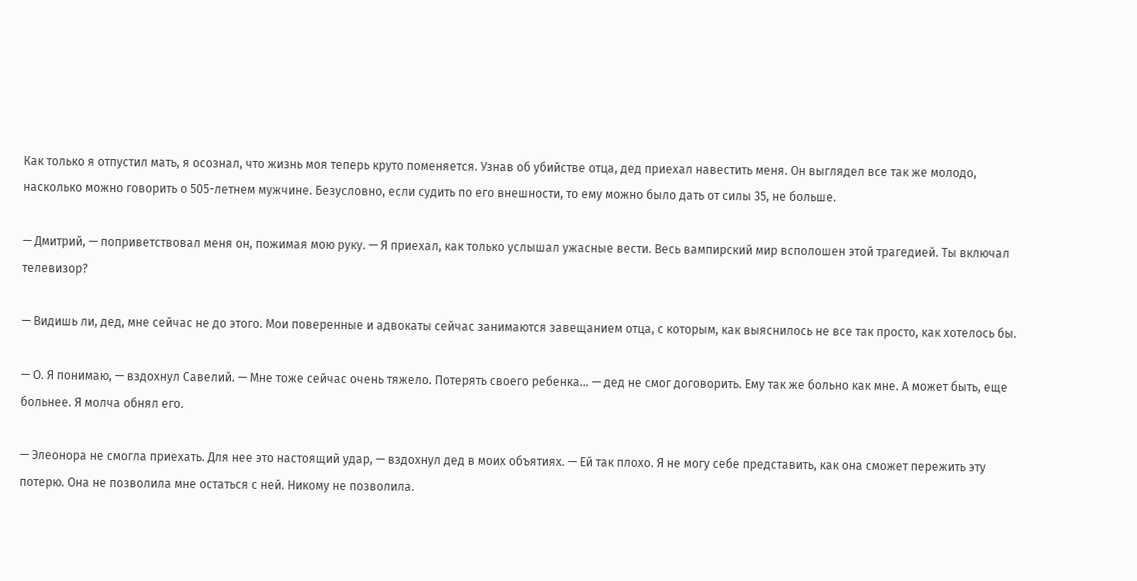Как только я отпустил мать, я осознал, что жизнь моя теперь круто поменяется. Узнав об убийстве отца, дед приехал навестить меня. Он выглядел все так же молодо, насколько можно говорить о 505-летнем мужчине. Безусловно, если судить по его внешности, то ему можно было дать от силы 35, не больше.

— Дмитрий, — поприветствовал меня он, пожимая мою руку. — Я приехал, как только услышал ужасные вести. Весь вампирский мир всполошен этой трагедией. Ты включал телевизор?

— Видишь ли, дед, мне сейчас не до этого. Мои поверенные и адвокаты сейчас занимаются завещанием отца, с которым, как выяснилось не все так просто, как хотелось бы.

— О. Я понимаю, — вздохнул Савелий. — Мне тоже сейчас очень тяжело. Потерять своего ребенка… — дед не смог договорить. Ему так же больно как мне. А может быть, еще больнее. Я молча обнял его.

— Элеонора не смогла приехать. Для нее это настоящий удар, — вздохнул дед в моих объятиях. — Ей так плохо. Я не могу себе представить, как она сможет пережить эту потерю. Она не позволила мне остаться с ней. Никому не позволила.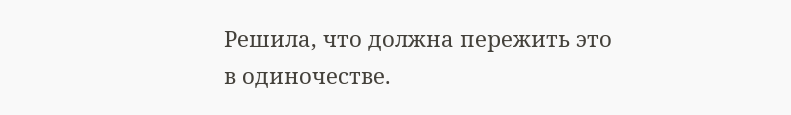Решила, что должна пережить это в одиночестве.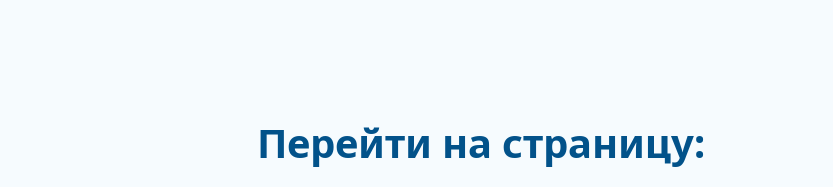Перейти на страницу: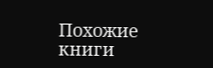Похожие книги